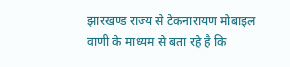झारखण्ड राज्य से टेकनारायण मोबाइल वाणी के माध्यम से बता रहे है कि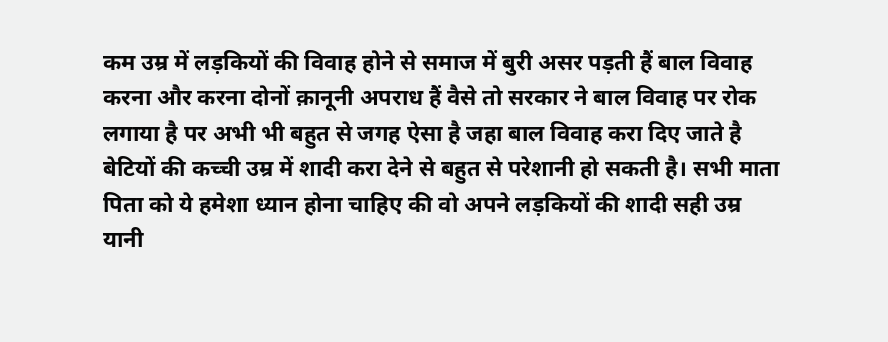कम उम्र में लड़कियों की विवाह होने से समाज में बुरी असर पड़ती हैं बाल विवाह करना और करना दोनों क़ानूनी अपराध हैं वैसे तो सरकार ने बाल विवाह पर रोक लगाया है पर अभी भी बहुत से जगह ऐसा है जहा बाल विवाह करा दिए जाते है बेटियों की कच्ची उम्र में शादी करा देने से बहुत से परेशानी हो सकती है। सभी माता पिता को ये हमेशा ध्यान होना चाहिए की वो अपने लड़कियों की शादी सही उम्र यानी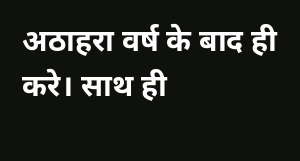अठाहरा वर्ष के बाद ही करे। साथ ही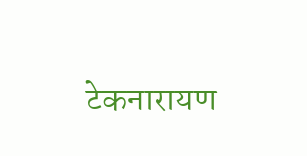टेकनारायण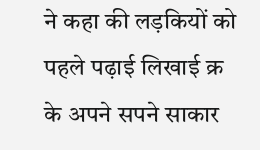ने कहा की लड़कियों को पहले पढ़ाई लिखाई क्र के अपने सपने साकार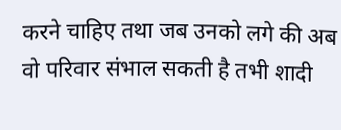करने चाहिए तथा जब उनको लगे की अब वो परिवार संभाल सकती है तभी शादी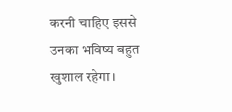करनी चाहिए इससे उनका भविष्य बहुत खुशाल रहेगा।